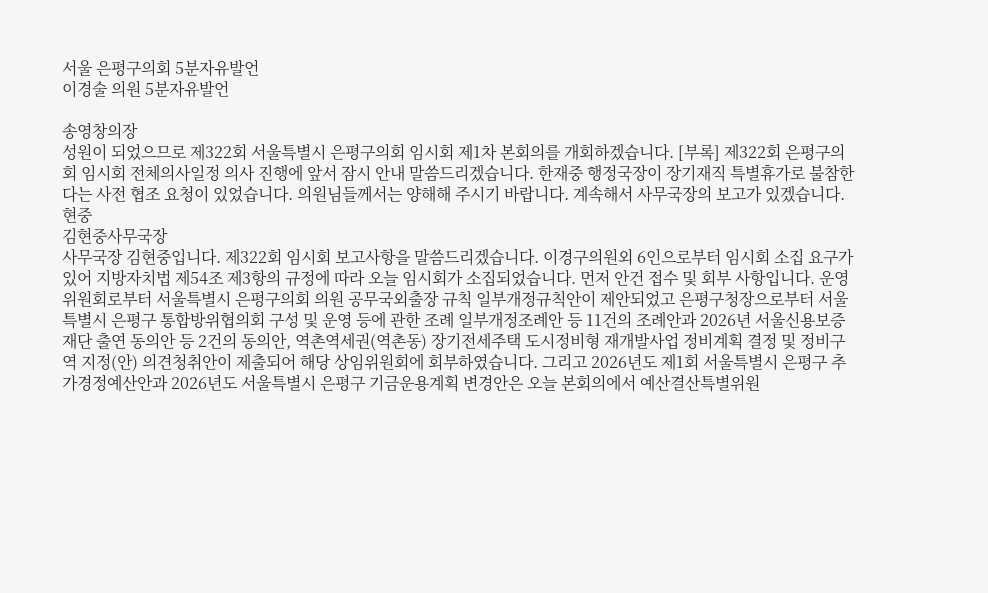서울 은평구의회 5분자유발언
이경술 의원 5분자유발언

송영창의장
성원이 되었으므로 제322회 서울특별시 은평구의회 임시회 제1차 본회의를 개회하겠습니다. [부록] 제322회 은평구의회 임시회 전체의사일정 의사 진행에 앞서 잠시 안내 말씀드리겠습니다. 한재중 행정국장이 장기재직 특별휴가로 불참한다는 사전 협조 요청이 있었습니다. 의원님들께서는 양해해 주시기 바랍니다. 계속해서 사무국장의 보고가 있겠습니다.
현중
김현중사무국장
사무국장 김현중입니다. 제322회 임시회 보고사항을 말씀드리겠습니다. 이경구의원외 6인으로부터 임시회 소집 요구가 있어 지방자치법 제54조 제3항의 규정에 따라 오늘 임시회가 소집되었습니다. 먼저 안건 접수 및 회부 사항입니다. 운영위원회로부터 서울특별시 은평구의회 의원 공무국외출장 규칙 일부개정규칙안이 제안되었고 은평구청장으로부터 서울특별시 은평구 통합방위협의회 구성 및 운영 등에 관한 조례 일부개정조례안 등 11건의 조례안과 2026년 서울신용보증재단 출연 동의안 등 2건의 동의안, 역촌역세권(역촌동) 장기전세주택 도시정비형 재개발사업 정비계획 결정 및 정비구역 지정(안) 의견청취안이 제출되어 해당 상임위원회에 회부하였습니다. 그리고 2026년도 제1회 서울특별시 은평구 추가경정예산안과 2026년도 서울특별시 은평구 기금운용계획 변경안은 오늘 본회의에서 예산결산특별위원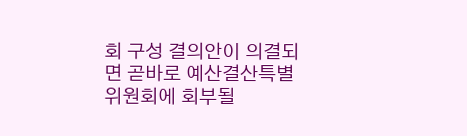회 구성 결의안이 의결되면 곧바로 예산결산특별위원회에 회부될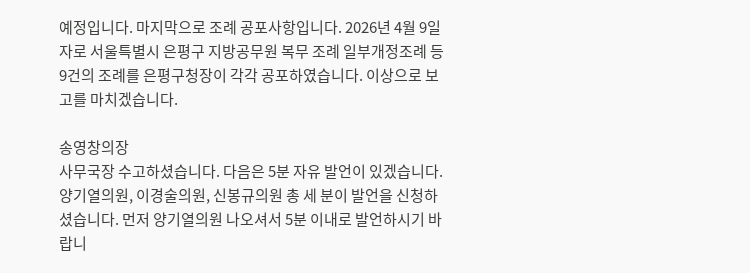예정입니다. 마지막으로 조례 공포사항입니다. 2026년 4월 9일 자로 서울특별시 은평구 지방공무원 복무 조례 일부개정조례 등 9건의 조례를 은평구청장이 각각 공포하였습니다. 이상으로 보고를 마치겠습니다.

송영창의장
사무국장 수고하셨습니다. 다음은 5분 자유 발언이 있겠습니다. 양기열의원, 이경술의원, 신봉규의원 총 세 분이 발언을 신청하셨습니다. 먼저 양기열의원 나오셔서 5분 이내로 발언하시기 바랍니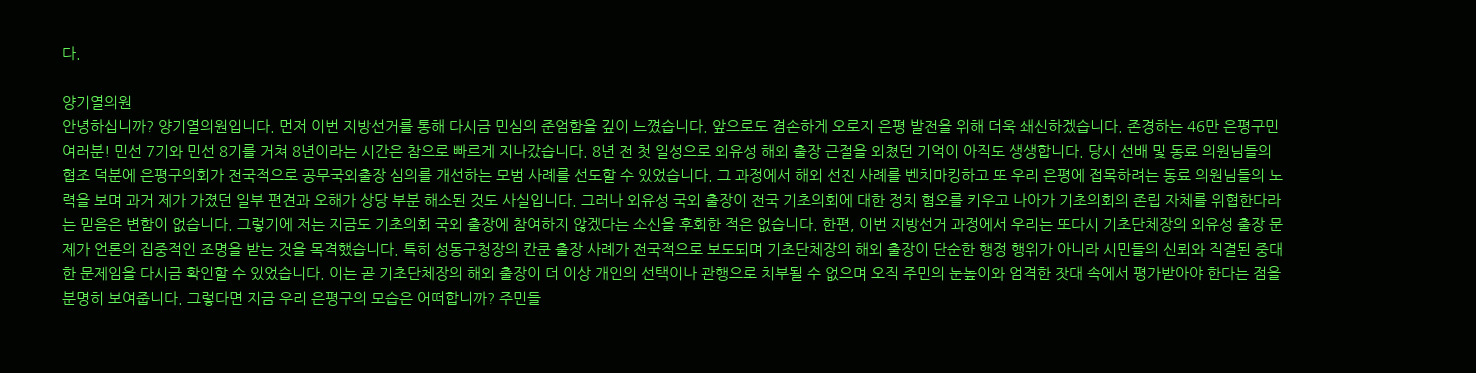다.

양기열의원
안녕하십니까? 양기열의원입니다. 먼저 이번 지방선거를 통해 다시금 민심의 준엄함을 깊이 느꼈습니다. 앞으로도 겸손하게 오로지 은평 발전을 위해 더욱 쇄신하겠습니다. 존경하는 46만 은평구민 여러분! 민선 7기와 민선 8기를 거쳐 8년이라는 시간은 참으로 빠르게 지나갔습니다. 8년 전 첫 일성으로 외유성 해외 출장 근절을 외쳤던 기억이 아직도 생생합니다. 당시 선배 및 동료 의원님들의 협조 덕분에 은평구의회가 전국적으로 공무국외출장 심의를 개선하는 모범 사례를 선도할 수 있었습니다. 그 과정에서 해외 선진 사례를 벤치마킹하고 또 우리 은평에 접목하려는 동료 의원님들의 노력을 보며 과거 제가 가졌던 일부 편견과 오해가 상당 부분 해소된 것도 사실입니다. 그러나 외유성 국외 출장이 전국 기초의회에 대한 정치 혐오를 키우고 나아가 기초의회의 존립 자체를 위협한다라는 믿음은 변함이 없습니다. 그렇기에 저는 지금도 기초의회 국외 출장에 참여하지 않겠다는 소신을 후회한 적은 없습니다. 한편, 이번 지방선거 과정에서 우리는 또다시 기초단체장의 외유성 출장 문제가 언론의 집중적인 조명을 받는 것을 목격했습니다. 특히 성동구청장의 칸쿤 출장 사례가 전국적으로 보도되며 기초단체장의 해외 출장이 단순한 행정 행위가 아니라 시민들의 신뢰와 직결된 중대한 문제임을 다시금 확인할 수 있었습니다. 이는 곧 기초단체장의 해외 출장이 더 이상 개인의 선택이나 관행으로 치부될 수 없으며 오직 주민의 눈높이와 엄격한 잣대 속에서 평가받아야 한다는 점을 분명히 보여줍니다. 그렇다면 지금 우리 은평구의 모습은 어떠합니까? 주민들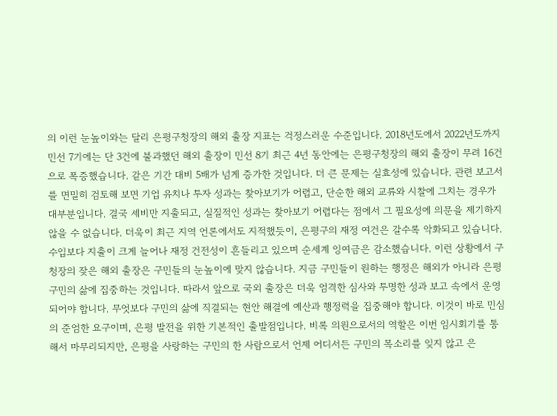의 이런 눈높이와는 달리 은평구청장의 해외 출장 지표는 걱정스러운 수준입니다. 2018년도에서 2022년도까지 민선 7기에는 단 3건에 불과했던 해외 출장이 민선 8기 최근 4년 동안에는 은평구청장의 해외 출장이 무려 16건으로 폭증했습니다. 같은 기간 대비 5배가 넘게 증가한 것입니다. 더 큰 문제는 실효성에 있습니다. 관련 보고서를 면밀히 검토해 보면 기업 유치나 투자 성과는 찾아보기가 어렵고, 단순한 해외 교류와 시찰에 그치는 경우가 대부분입니다. 결국 세비만 지출되고, 실질적인 성과는 찾아보기 어렵다는 점에서 그 필요성에 의문을 제기하지 않을 수 없습니다. 더욱이 최근 지역 언론에서도 지적했듯이, 은평구의 재정 여건은 갈수록 악화되고 있습니다. 수입보다 지출이 크게 늘어나 재정 건전성이 흔들리고 있으며 순세계 잉여금은 감소했습니다. 이런 상황에서 구청장의 잦은 해외 출장은 구민들의 눈높이에 맞지 않습니다. 지금 구민들이 원하는 행정은 해외가 아니라 은평구민의 삶에 집중하는 것입니다. 따라서 앞으로 국외 출장은 더욱 엄격한 심사와 투명한 성과 보고 속에서 운영되어야 합니다. 무엇보다 구민의 삶에 직결되는 현안 해결에 예산과 행정력을 집중해야 합니다. 이것이 바로 민심의 준엄한 요구이며, 은평 발전을 위한 기본적인 출발점입니다. 비록 의원으로서의 역할은 이번 임시회기를 통해서 마무리되지만, 은평을 사랑하는 구민의 한 사람으로서 언제 어디서든 구민의 목소리를 잊지 않고 은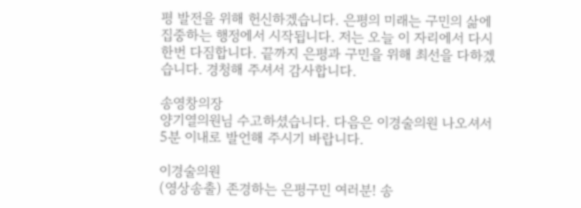평 발전을 위해 헌신하겠습니다. 은평의 미래는 구민의 삶에 집중하는 행정에서 시작됩니다. 저는 오늘 이 자리에서 다시 한번 다짐합니다. 끝까지 은평과 구민을 위해 최선을 다하겠습니다. 경청해 주셔서 감사합니다.

송영창의장
양기열의원님 수고하셨습니다. 다음은 이경술의원 나오셔서 5분 이내로 발언해 주시기 바랍니다.

이경술의원
(영상송출) 존경하는 은평구민 여러분! 송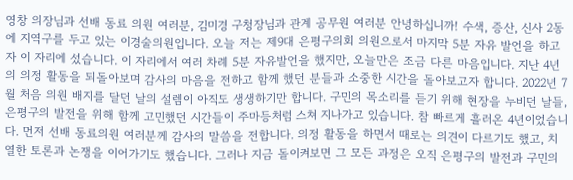영창 의장님과 선배 동료 의원 여러분, 김미경 구청장님과 관계 공무원 여러분 안녕하십니까! 수색, 증산, 신사 2동에 지역구를 두고 있는 이경술의원입니다. 오늘 저는 제9대 은평구의회 의원으로서 마지막 5분 자유 발언을 하고자 이 자리에 섰습니다. 이 자리에서 여러 차례 5분 자유발언을 했지만, 오늘만은 조금 다른 마음입니다. 지난 4년의 의정 활동을 되돌아보며 감사의 마음을 전하고 함께 했던 분들과 소중한 시간을 돌아보고자 합니다. 2022년 7월 처음 의원 배지를 달던 날의 설렘이 아직도 생생하기만 합니다. 구민의 목소리를 듣기 위해 현장을 누비던 날들, 은평구의 발전을 위해 함께 고민했던 시간들이 주마등처럼 스쳐 지나가고 있습니다. 참 빠르게 흘러온 4년이었습니다. 먼저 선배 동료의원 여러분께 감사의 말씀을 전합니다. 의정 활동을 하면서 때로는 의견이 다르기도 했고, 치열한 토론과 논쟁을 이어가기도 했습니다. 그러나 지금 돌이켜보면 그 모든 과정은 오직 은평구의 발전과 구민의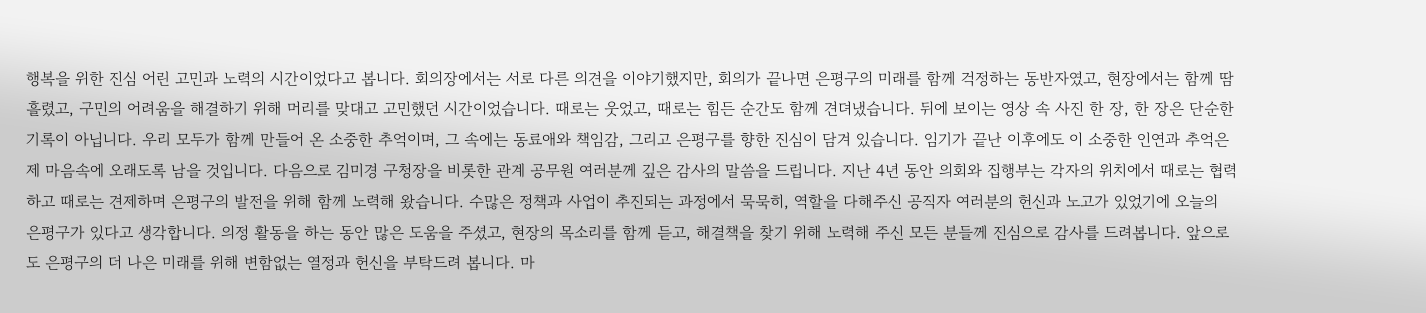행복을 위한 진심 어린 고민과 노력의 시간이었다고 봅니다. 회의장에서는 서로 다른 의견을 이야기했지만, 회의가 끝나면 은평구의 미래를 함께 걱정하는 동반자였고, 현장에서는 함께 땀 흘렸고, 구민의 어려움을 해결하기 위해 머리를 맞대고 고민했던 시간이었습니다. 때로는 웃었고, 때로는 힘든 순간도 함께 견뎌냈습니다. 뒤에 보이는 영상 속 사진 한 장, 한 장은 단순한 기록이 아닙니다. 우리 모두가 함께 만들어 온 소중한 추억이며, 그 속에는 동료애와 책임감, 그리고 은평구를 향한 진심이 담겨 있습니다. 임기가 끝난 이후에도 이 소중한 인연과 추억은 제 마음속에 오래도록 남을 것입니다. 다음으로 김미경 구청장을 비롯한 관계 공무원 여러분께 깊은 감사의 말씀을 드립니다. 지난 4년 동안 의회와 집행부는 각자의 위치에서 때로는 협력하고 때로는 견제하며 은평구의 발전을 위해 함께 노력해 왔습니다. 수많은 정책과 사업이 추진되는 과정에서 묵묵히, 역할을 다해주신 공직자 여러분의 헌신과 노고가 있었기에 오늘의 은평구가 있다고 생각합니다. 의정 활동을 하는 동안 많은 도움을 주셨고, 현장의 목소리를 함께 듣고, 해결책을 찾기 위해 노력해 주신 모든 분들께 진심으로 감사를 드려봅니다. 앞으로도 은평구의 더 나은 미래를 위해 변함없는 열정과 헌신을 부탁드려 봅니다. 마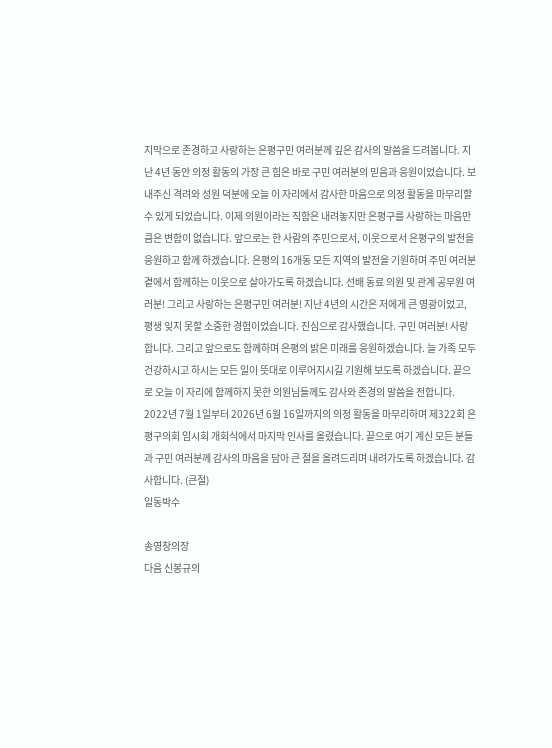지막으로 존경하고 사랑하는 은평구민 여러분께 깊은 감사의 말씀을 드려봅니다. 지난 4년 동안 의정 활동의 가장 큰 힘은 바로 구민 여러분의 믿음과 응원이었습니다. 보내주신 격려와 성원 덕분에 오늘 이 자리에서 감사한 마음으로 의정 활동을 마무리할 수 있게 되었습니다. 이제 의원이라는 직함은 내려놓지만 은평구를 사랑하는 마음만큼은 변함이 없습니다. 앞으로는 한 사람의 주민으로서, 이웃으로서 은평구의 발전을 응원하고 함께 하겠습니다. 은평의 16개동 모든 지역의 발전을 기원하며 주민 여러분 곁에서 함께하는 이웃으로 살아가도록 하겠습니다. 선배 동료 의원 및 관계 공무원 여러분! 그리고 사랑하는 은평구민 여러분! 지난 4년의 시간은 저에게 큰 영광이었고, 평생 잊지 못할 소중한 경험이었습니다. 진심으로 감사했습니다. 구민 여러분! 사랑합니다. 그리고 앞으로도 함께하며 은평의 밝은 미래를 응원하겠습니다. 늘 가족 모두 건강하시고 하시는 모든 일이 뜻대로 이루어지시길 기원해 보도록 하겠습니다. 끝으로 오늘 이 자리에 함께하지 못한 의원님들께도 감사와 존경의 말씀을 전합니다. 2022년 7월 1일부터 2026년 6월 16일까지의 의정 활동을 마무리하며 제322회 은평구의회 임시회 개회식에서 마지막 인사를 올렸습니다. 끝으로 여기 계신 모든 분들과 구민 여러분께 감사의 마음을 담아 큰 절을 올려드리며 내려가도록 하겠습니다. 감사합니다. (큰절)
일동박수

송영창의장
다음 신봉규의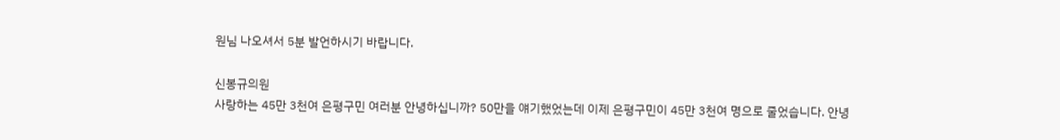원님 나오셔서 5분 발언하시기 바랍니다.

신봉규의원
사랑하는 45만 3천여 은평구민 여러분 안녕하십니까? 50만을 얘기했었는데 이제 은평구민이 45만 3천여 명으로 줄었습니다. 안녕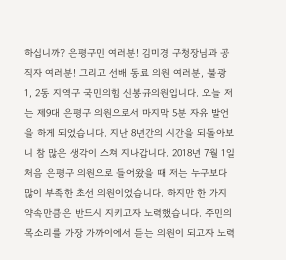하십니까? 은평구민 여러분! 김미경 구청장님과 공직자 여러분! 그리고 선배 동료 의원 여러분, 불광 1, 2동 지역구 국민의힘 신봉규의원입니다. 오늘 저는 제9대 은평구 의원으로서 마지막 5분 자유 발언을 하게 되었습니다. 지난 8년간의 시간을 되돌아보니 참 많은 생각이 스쳐 지나갑니다. 2018년 7월 1일 처음 은평구 의원으로 들어왔을 때 저는 누구보다 많이 부족한 초선 의원이었습니다. 하지만 한 가지 약속만큼은 반드시 지키고자 노력했습니다. 주민의 목소리를 가장 가까이에서 듣는 의원이 되고자 노력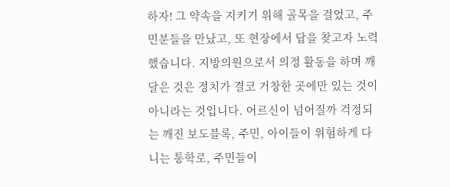하자! 그 약속을 지키기 위해 골목을 걸었고, 주민분들을 만났고, 또 현장에서 답을 찾고자 노력했습니다. 지방의원으로서 의정 활동을 하며 깨달은 것은 정치가 결코 거창한 곳에만 있는 것이 아니라는 것입니다. 어르신이 넘어질까 걱정되는 깨진 보도블록, 주민, 아이들이 위험하게 다니는 통학로, 주민들이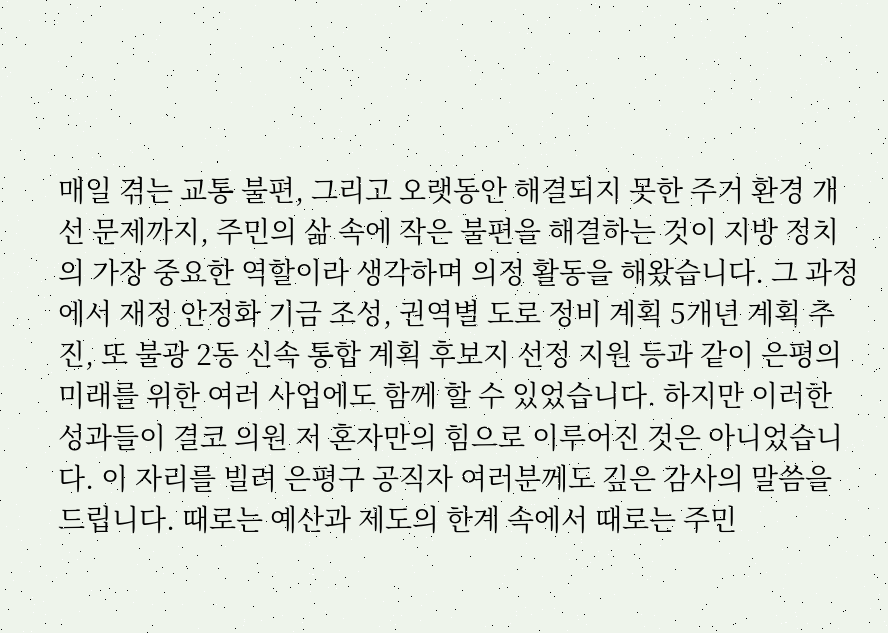매일 겪는 교통 불편, 그리고 오랫동안 해결되지 못한 주거 환경 개선 문제까지, 주민의 삶 속에 작은 불편을 해결하는 것이 지방 정치의 가장 중요한 역할이라 생각하며 의정 활동을 해왔습니다. 그 과정에서 재정 안정화 기금 조성, 권역별 도로 정비 계획 5개년 계획 추진, 또 불광 2동 신속 통합 계획 후보지 선정 지원 등과 같이 은평의 미래를 위한 여러 사업에도 함께 할 수 있었습니다. 하지만 이러한 성과들이 결코 의원 저 혼자만의 힘으로 이루어진 것은 아니었습니다. 이 자리를 빌려 은평구 공직자 여러분께도 깊은 감사의 말씀을 드립니다. 때로는 예산과 제도의 한계 속에서 때로는 주민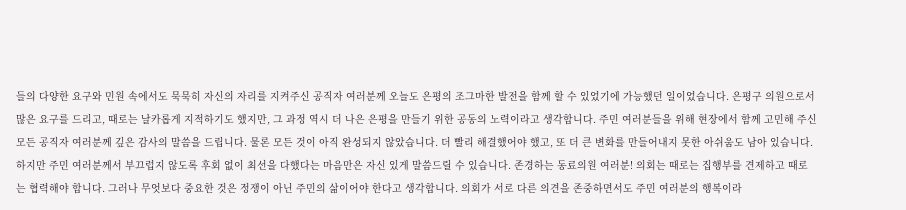들의 다양한 요구와 민원 속에서도 묵묵히 자신의 자리를 지켜주신 공직자 여러분께 오늘도 은평의 조그마한 발전을 함께 할 수 있었기에 가능했던 일이었습니다. 은평구 의원으로서 많은 요구를 드리고, 때로는 날카롭게 지적하기도 했지만, 그 과정 역시 더 나은 은평을 만들기 위한 공동의 노력이라고 생각합니다. 주민 여러분들을 위해 현장에서 함께 고민해 주신 모든 공직자 여러분께 깊은 감사의 말씀을 드립니다. 물론 모든 것이 아직 완성되지 않았습니다. 더 빨리 해결했어야 했고, 또 더 큰 변화를 만들어내지 못한 아쉬움도 남아 있습니다. 하지만 주민 여러분께서 부끄럽지 않도록 후회 없이 최선을 다했다는 마음만은 자신 있게 말씀드릴 수 있습니다. 존경하는 동료의원 여러분! 의회는 때로는 집행부를 견제하고 때로는 협력해야 합니다. 그러나 무엇보다 중요한 것은 정쟁이 아닌 주민의 삶이어야 한다고 생각합니다. 의회가 서로 다른 의견을 존중하면서도 주민 여러분의 행복이라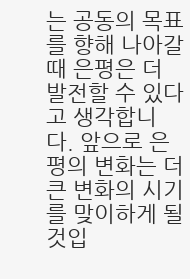는 공동의 목표를 향해 나아갈 때 은평은 더 발전할 수 있다고 생각합니다. 앞으로 은평의 변화는 더 큰 변화의 시기를 맞이하게 될 것입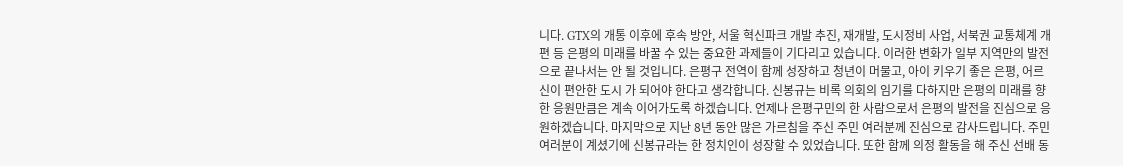니다. GTX의 개통 이후에 후속 방안, 서울 혁신파크 개발 추진, 재개발, 도시정비 사업, 서북권 교통체계 개편 등 은평의 미래를 바꿀 수 있는 중요한 과제들이 기다리고 있습니다. 이러한 변화가 일부 지역만의 발전으로 끝나서는 안 될 것입니다. 은평구 전역이 함께 성장하고 청년이 머물고, 아이 키우기 좋은 은평, 어르신이 편안한 도시 가 되어야 한다고 생각합니다. 신봉규는 비록 의회의 임기를 다하지만 은평의 미래를 향한 응원만큼은 계속 이어가도록 하겠습니다. 언제나 은평구민의 한 사람으로서 은평의 발전을 진심으로 응원하겠습니다. 마지막으로 지난 8년 동안 많은 가르침을 주신 주민 여러분께 진심으로 감사드립니다. 주민 여러분이 계셨기에 신봉규라는 한 정치인이 성장할 수 있었습니다. 또한 함께 의정 활동을 해 주신 선배 동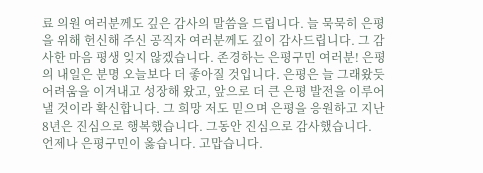료 의원 여러분께도 깊은 감사의 말씀을 드립니다. 늘 묵묵히 은평을 위해 헌신해 주신 공직자 여러분께도 깊이 감사드립니다. 그 감사한 마음 평생 잊지 않겠습니다. 존경하는 은평구민 여러분! 은평의 내일은 분명 오늘보다 더 좋아질 것입니다. 은평은 늘 그래왔듯 어려움을 이겨내고 성장해 왔고, 앞으로 더 큰 은평 발전을 이루어 낼 것이라 확신합니다. 그 희망 저도 믿으며 은평을 응원하고 지난 8년은 진심으로 행복했습니다. 그동안 진심으로 감사했습니다. 언제나 은평구민이 옳습니다. 고맙습니다.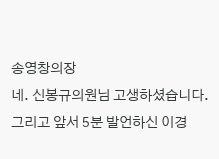송영창의장
네. 신봉규의원님 고생하셨습니다. 그리고 앞서 5분 발언하신 이경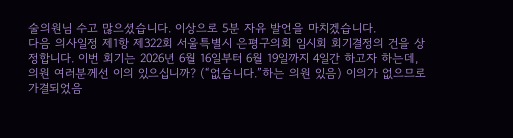술의원님 수고 많으셨습니다. 이상으로 5분 자유 발언을 마치겠습니다.
다음 의사일정 제1항 제322회 서울특별시 은평구의회 임시회 회기결정의 건을 상정합니다. 이번 회기는 2026년 6월 16일부터 6월 19일까지 4일간 하고자 하는데, 의원 여러분께선 이의 있으십니까? (“없습니다.”하는 의원 있음) 이의가 없으므로 가결되었음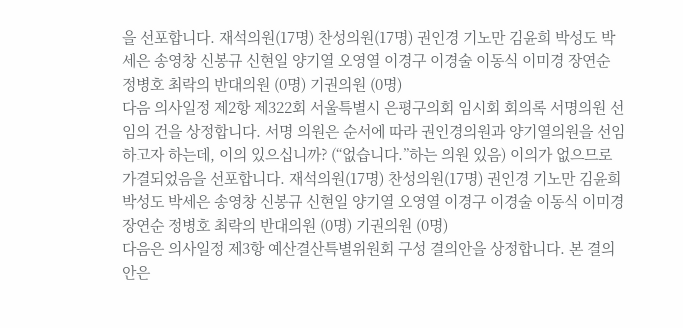을 선포합니다. 재석의원(17명) 찬성의원(17명) 권인경 기노만 김윤희 박성도 박세은 송영창 신봉규 신현일 양기열 오영열 이경구 이경술 이동식 이미경 장연순 정병호 최락의 반대의원 (0명) 기권의원 (0명)
다음 의사일정 제2항 제322회 서울특별시 은평구의회 임시회 회의록 서명의원 선임의 건을 상정합니다. 서명 의원은 순서에 따라 권인경의원과 양기열의원을 선임하고자 하는데, 이의 있으십니까? (“없습니다.”하는 의원 있음) 이의가 없으므로 가결되었음을 선포합니다. 재석의원(17명) 찬성의원(17명) 권인경 기노만 김윤희 박성도 박세은 송영창 신봉규 신현일 양기열 오영열 이경구 이경술 이동식 이미경 장연순 정병호 최락의 반대의원 (0명) 기권의원 (0명)
다음은 의사일정 제3항 예산결산특별위원회 구성 결의안을 상정합니다. 본 결의안은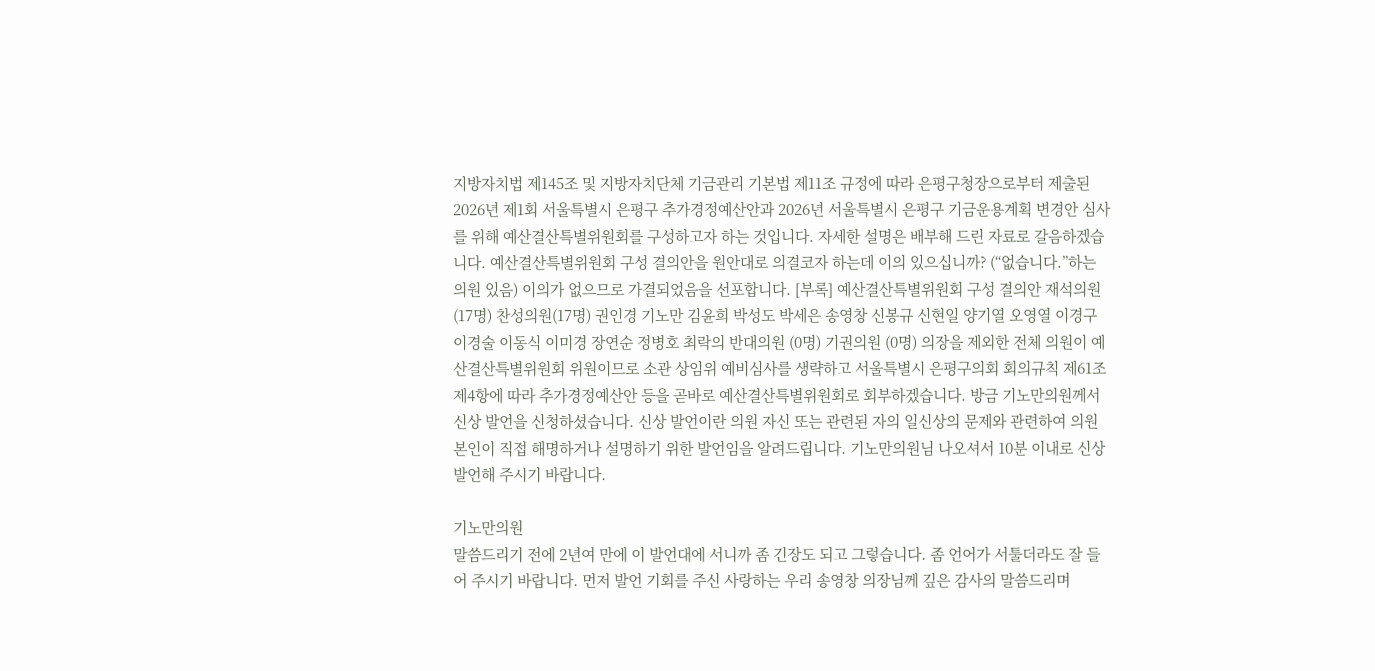지방자치법 제145조 및 지방자치단체 기금관리 기본법 제11조 규정에 따라 은평구청장으로부터 제출된 2026년 제1회 서울특별시 은평구 추가경정예산안과 2026년 서울특별시 은평구 기금운용계획 변경안 심사를 위해 예산결산특별위원회를 구성하고자 하는 것입니다. 자세한 설명은 배부해 드린 자료로 갈음하겠습니다. 예산결산특별위원회 구성 결의안을 원안대로 의결코자 하는데 이의 있으십니까? (“없습니다.”하는 의원 있음) 이의가 없으므로 가결되었음을 선포합니다. [부록] 예산결산특별위원회 구성 결의안 재석의원(17명) 찬성의원(17명) 권인경 기노만 김윤희 박성도 박세은 송영창 신봉규 신현일 양기열 오영열 이경구 이경술 이동식 이미경 장연순 정병호 최락의 반대의원 (0명) 기권의원 (0명) 의장을 제외한 전체 의원이 예산결산특별위원회 위원이므로 소관 상임위 예비심사를 생략하고 서울특별시 은평구의회 회의규칙 제61조 제4항에 따라 추가경정예산안 등을 곧바로 예산결산특별위원회로 회부하겠습니다. 방금 기노만의원께서 신상 발언을 신청하셨습니다. 신상 발언이란 의원 자신 또는 관련된 자의 일신상의 문제와 관련하여 의원 본인이 직접 해명하거나 설명하기 위한 발언임을 알려드립니다. 기노만의원님 나오셔서 10분 이내로 신상 발언해 주시기 바랍니다.

기노만의원
말씀드리기 전에 2년여 만에 이 발언대에 서니까 좀 긴장도 되고 그렇습니다. 좀 언어가 서툴더라도 잘 들어 주시기 바랍니다. 먼저 발언 기회를 주신 사랑하는 우리 송영창 의장님께 깊은 감사의 말씀드리며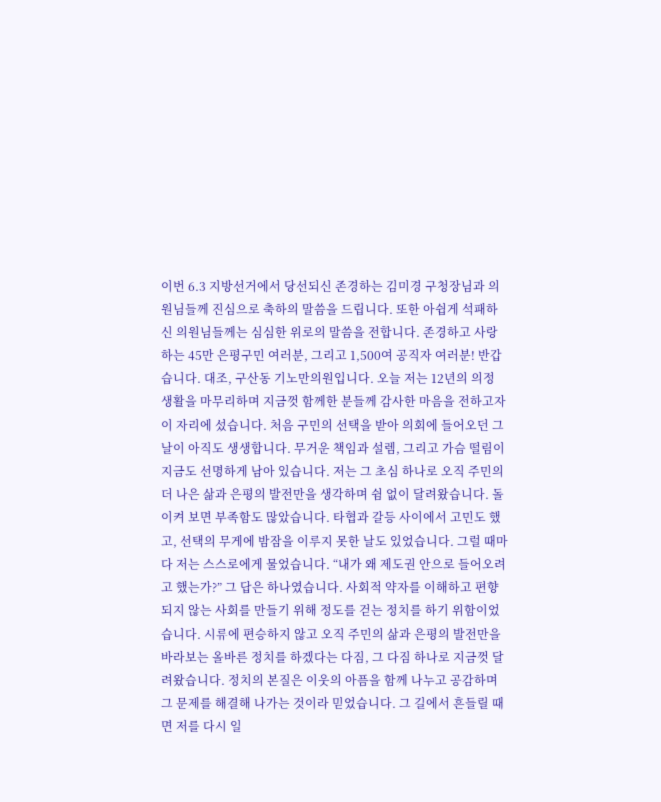이번 6.3 지방선거에서 당선되신 존경하는 김미경 구청장님과 의원님들께 진심으로 축하의 말씀을 드립니다. 또한 아쉽게 석패하신 의원님들께는 심심한 위로의 말씀을 전합니다. 존경하고 사랑하는 45만 은평구민 여러분, 그리고 1,500여 공직자 여러분! 반갑습니다. 대조, 구산동 기노만의원입니다. 오늘 저는 12년의 의정 생활을 마무리하며 지금껏 함께한 분들께 감사한 마음을 전하고자 이 자리에 섰습니다. 처음 구민의 선택을 받아 의회에 들어오던 그날이 아직도 생생합니다. 무거운 책임과 설렘, 그리고 가슴 떨림이 지금도 선명하게 남아 있습니다. 저는 그 초심 하나로 오직 주민의 더 나은 삶과 은평의 발전만을 생각하며 쉼 없이 달려왔습니다. 돌이켜 보면 부족함도 많았습니다. 타협과 갈등 사이에서 고민도 했고, 선택의 무게에 밤잠을 이루지 못한 날도 있었습니다. 그럴 때마다 저는 스스로에게 물었습니다. “내가 왜 제도권 안으로 들어오려고 했는가?” 그 답은 하나였습니다. 사회적 약자를 이해하고 편향되지 않는 사회를 만들기 위해 정도를 걷는 정치를 하기 위함이었습니다. 시류에 편승하지 않고 오직 주민의 삶과 은평의 발전만을 바라보는 올바른 정치를 하겠다는 다짐, 그 다짐 하나로 지금껏 달려왔습니다. 정치의 본질은 이웃의 아픔을 함께 나누고 공감하며 그 문제를 해결해 나가는 것이라 믿었습니다. 그 길에서 흔들릴 때면 저를 다시 일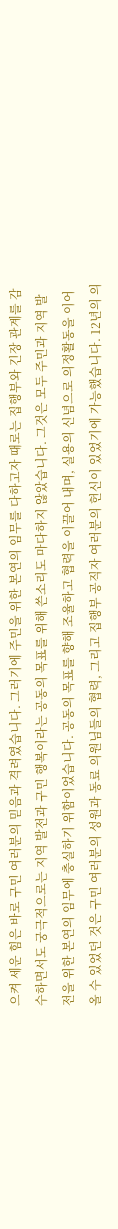으켜 세운 힘은 바로 구민 여러분의 믿음과 격려였습니다. 그러기에 주민을 위한 본연의 임무를 다하고자 때로는 집행부와 긴장 관계를 감수하면서도 궁극적으로는 지역 발전과 구민 행복이라는 공동의 목표를 위해 쓴소리도 마다하지 않았습니다. 그것은 모두 주민과 지역 발전을 위한 본연의 임무에 충실하기 위함이었습니다. 공동의 목표를 향해 조율하고 협력을 이끌어 내며, 실용의 신념으로 의정활동을 이어올 수 있었던 것은 구민 여러분의 성원과 동료 의원님들의 협력, 그리고 집행부 공직자 여러분의 헌신이 있었기에 가능했습니다. 12년의 의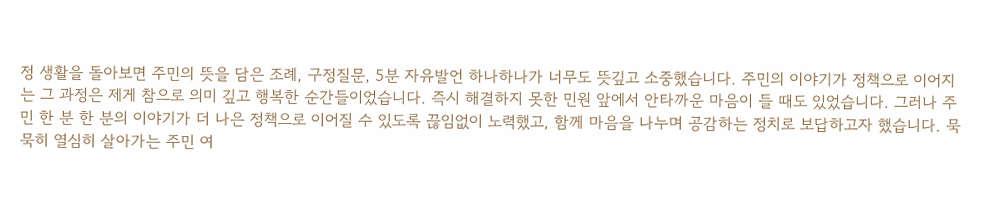정 생활을 돌아보면 주민의 뜻을 담은 조례, 구정질문, 5분 자유발언 하나하나가 너무도 뜻깊고 소중했습니다. 주민의 이야기가 정책으로 이어지는 그 과정은 제게 참으로 의미 깊고 행복한 순간들이었습니다. 즉시 해결하지 못한 민원 앞에서 안타까운 마음이 들 때도 있었습니다. 그러나 주민 한 분 한 분의 이야기가 더 나은 정책으로 이어질 수 있도록 끊임없이 노력했고, 함께 마음을 나누며 공감하는 정치로 보답하고자 했습니다. 묵묵히 열심히 살아가는 주민 여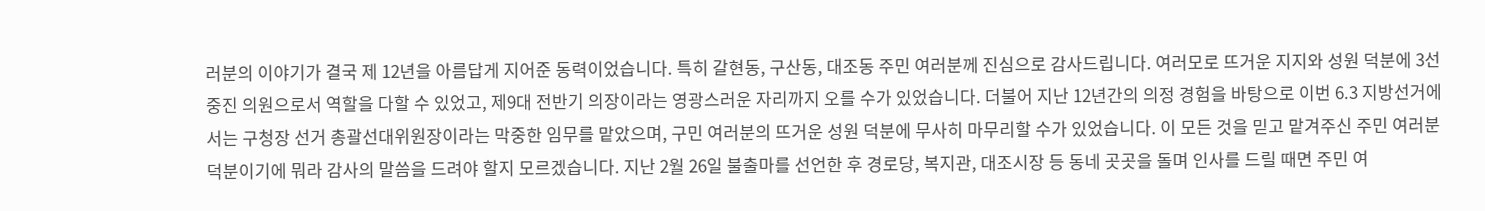러분의 이야기가 결국 제 12년을 아름답게 지어준 동력이었습니다. 특히 갈현동, 구산동, 대조동 주민 여러분께 진심으로 감사드립니다. 여러모로 뜨거운 지지와 성원 덕분에 3선 중진 의원으로서 역할을 다할 수 있었고, 제9대 전반기 의장이라는 영광스러운 자리까지 오를 수가 있었습니다. 더불어 지난 12년간의 의정 경험을 바탕으로 이번 6.3 지방선거에서는 구청장 선거 총괄선대위원장이라는 막중한 임무를 맡았으며, 구민 여러분의 뜨거운 성원 덕분에 무사히 마무리할 수가 있었습니다. 이 모든 것을 믿고 맡겨주신 주민 여러분 덕분이기에 뭐라 감사의 말씀을 드려야 할지 모르겠습니다. 지난 2월 26일 불출마를 선언한 후 경로당, 복지관, 대조시장 등 동네 곳곳을 돌며 인사를 드릴 때면 주민 여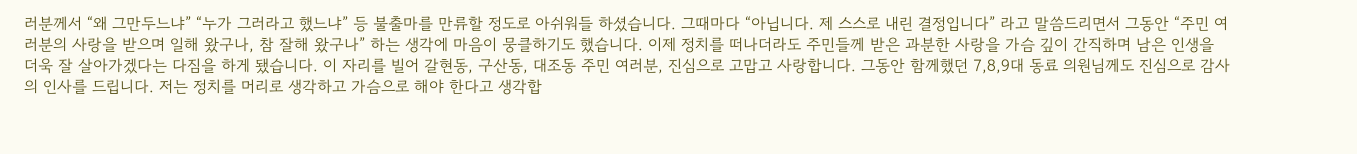러분께서 “왜 그만두느냐” “누가 그러라고 했느냐” 등 불출마를 만류할 정도로 아쉬워들 하셨습니다. 그때마다 “아닙니다. 제 스스로 내린 결정입니다” 라고 말씀드리면서 그동안 “주민 여러분의 사랑을 받으며 일해 왔구나, 참 잘해 왔구나” 하는 생각에 마음이 뭉클하기도 했습니다. 이제 정치를 떠나더라도 주민들께 받은 과분한 사랑을 가슴 깊이 간직하며 남은 인생을 더욱 잘 살아가겠다는 다짐을 하게 됐습니다. 이 자리를 빌어 갈현동, 구산동, 대조동 주민 여러분, 진심으로 고맙고 사랑합니다. 그동안 함께했던 7,8,9대 동료 의원님께도 진심으로 감사의 인사를 드립니다. 저는 정치를 머리로 생각하고 가슴으로 해야 한다고 생각합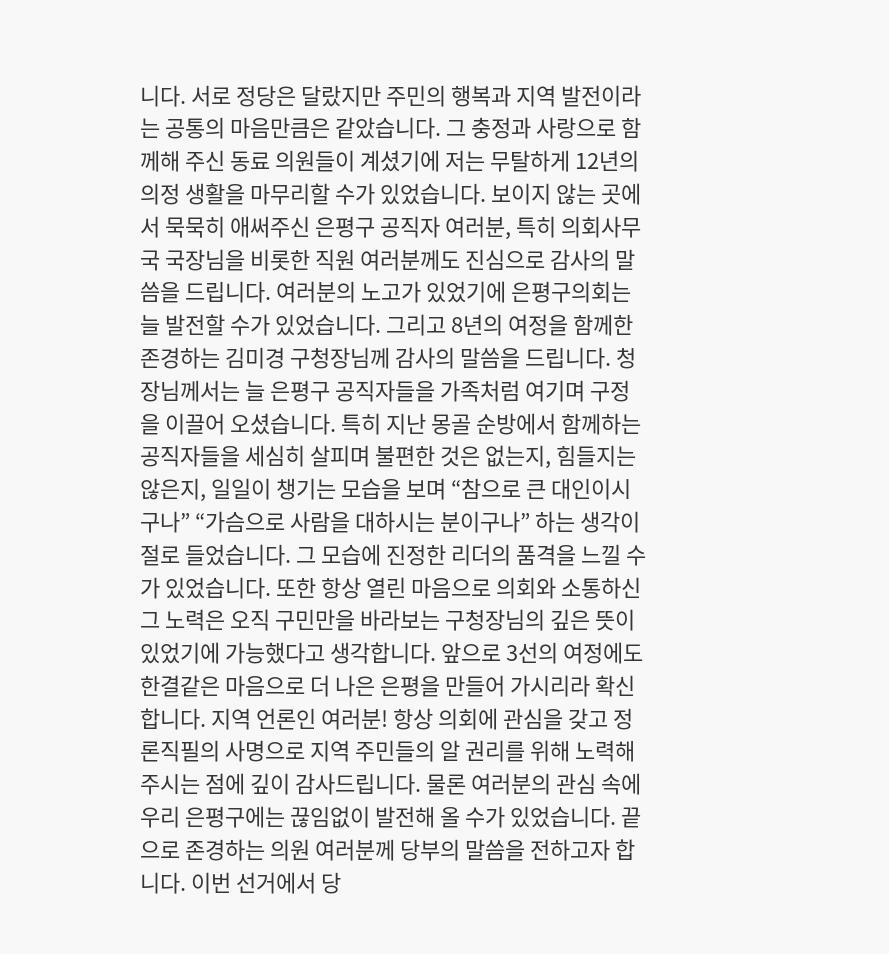니다. 서로 정당은 달랐지만 주민의 행복과 지역 발전이라는 공통의 마음만큼은 같았습니다. 그 충정과 사랑으로 함께해 주신 동료 의원들이 계셨기에 저는 무탈하게 12년의 의정 생활을 마무리할 수가 있었습니다. 보이지 않는 곳에서 묵묵히 애써주신 은평구 공직자 여러분, 특히 의회사무국 국장님을 비롯한 직원 여러분께도 진심으로 감사의 말씀을 드립니다. 여러분의 노고가 있었기에 은평구의회는 늘 발전할 수가 있었습니다. 그리고 8년의 여정을 함께한 존경하는 김미경 구청장님께 감사의 말씀을 드립니다. 청장님께서는 늘 은평구 공직자들을 가족처럼 여기며 구정을 이끌어 오셨습니다. 특히 지난 몽골 순방에서 함께하는 공직자들을 세심히 살피며 불편한 것은 없는지, 힘들지는 않은지, 일일이 챙기는 모습을 보며 “참으로 큰 대인이시구나” “가슴으로 사람을 대하시는 분이구나” 하는 생각이 절로 들었습니다. 그 모습에 진정한 리더의 품격을 느낄 수가 있었습니다. 또한 항상 열린 마음으로 의회와 소통하신 그 노력은 오직 구민만을 바라보는 구청장님의 깊은 뜻이 있었기에 가능했다고 생각합니다. 앞으로 3선의 여정에도 한결같은 마음으로 더 나은 은평을 만들어 가시리라 확신합니다. 지역 언론인 여러분! 항상 의회에 관심을 갖고 정론직필의 사명으로 지역 주민들의 알 권리를 위해 노력해 주시는 점에 깊이 감사드립니다. 물론 여러분의 관심 속에 우리 은평구에는 끊임없이 발전해 올 수가 있었습니다. 끝으로 존경하는 의원 여러분께 당부의 말씀을 전하고자 합니다. 이번 선거에서 당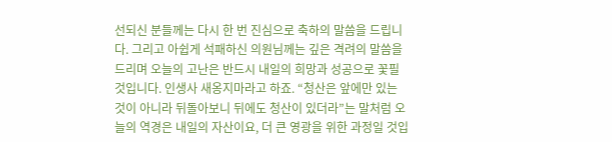선되신 분들께는 다시 한 번 진심으로 축하의 말씀을 드립니다. 그리고 아쉽게 석패하신 의원님께는 깊은 격려의 말씀을 드리며 오늘의 고난은 반드시 내일의 희망과 성공으로 꽃필 것입니다. 인생사 새옹지마라고 하죠. “청산은 앞에만 있는 것이 아니라 뒤돌아보니 뒤에도 청산이 있더라”는 말처럼 오늘의 역경은 내일의 자산이요, 더 큰 영광을 위한 과정일 것입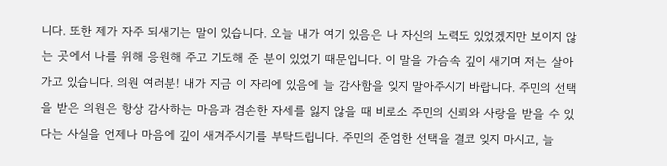니다. 또한 제가 자주 되새기는 말이 있습니다. 오늘 내가 여기 있음은 나 자신의 노력도 있었겠지만 보이지 않는 곳에서 나를 위해 응원해 주고 기도해 준 분이 있었기 때문입니다. 이 말을 가슴속 깊이 새기며 저는 살아가고 있습니다. 의원 여러분! 내가 지금 이 자리에 있음에 늘 감사함을 잊지 말아주시기 바랍니다. 주민의 선택을 받은 의원은 항상 감사하는 마음과 겸손한 자세를 잃지 않을 때 비로소 주민의 신뢰와 사랑을 받을 수 있다는 사실을 언제나 마음에 깊이 새겨주시기를 부탁드립니다. 주민의 준엄한 선택을 결코 잊지 마시고, 늘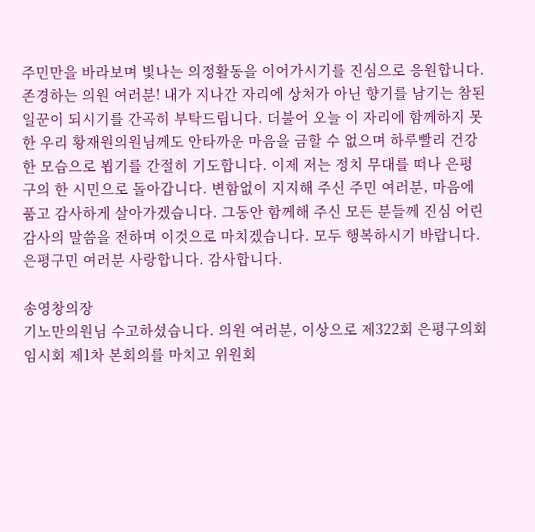주민만을 바라보며 빛나는 의정활동을 이어가시기를 진심으로 응원합니다. 존경하는 의원 여러분! 내가 지나간 자리에 상처가 아닌 향기를 남기는 참된 일꾼이 되시기를 간곡히 부탁드립니다. 더불어 오늘 이 자리에 함께하지 못한 우리 황재원의원님께도 안타까운 마음을 금할 수 없으며 하루빨리 건강한 모습으로 뵙기를 간절히 기도합니다. 이제 저는 정치 무대를 떠나 은평구의 한 시민으로 돌아갑니다. 변함없이 지지해 주신 주민 여러분, 마음에 품고 감사하게 살아가겠습니다. 그동안 함께해 주신 모든 분들께 진심 어린 감사의 말씀을 전하며 이것으로 마치겠습니다. 모두 행복하시기 바랍니다. 은평구민 여러분 사랑합니다. 감사합니다.

송영창의장
기노만의원님 수고하셨습니다. 의원 여러분, 이상으로 제322회 은평구의회 임시회 제1차 본회의를 마치고 위원회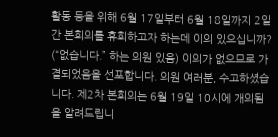활동 등을 위해 6월 17일부터 6월 18일까지 2일간 본회의를 휴회하고자 하는데 이의 있으십니까? (“없습니다.” 하는 의원 있음) 이의가 없으므로 가결되었음을 선포합니다. 의원 여러분, 수고하셨습니다. 제2차 본회의는 6월 19일 10시에 개의됨을 알려드립니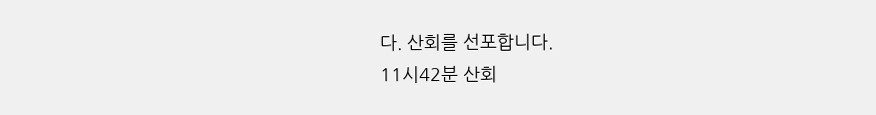다. 산회를 선포합니다.
11시42분 산회